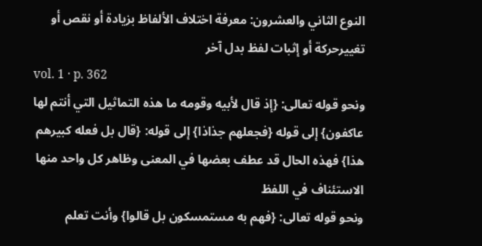النوع الثاني والعشرون: معرفة اختلاف الألفاظ بزيادة أو نقص أو تغييرحركة أو إثبات لفظ بدل آخر
vol. 1 · p. 362
ونحو قوله تعالى: {إذ قال لأبيه وقومه ما هذه التماثيل التي أنتم لها عاكفون} إلى قوله {فجعلهم جذاذا} إلى قوله: {قال بل فعله كبيرهم هذا} فهذه الحال قد عطف بعضها في المعنى وظاهر كل واحد منها الاستئناف في اللفظ
ونحو قوله تعالى: {فهم به مستمسكون بل قالوا} وأنت تعلم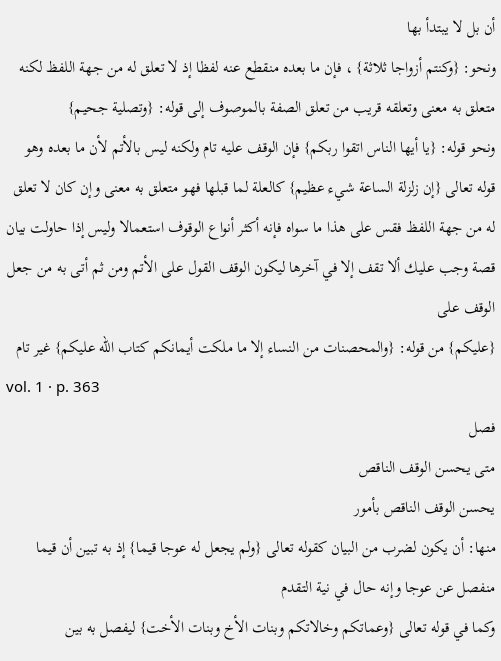أن بل لا يبتدأ بها
ونحو: {وكنتم أزواجا ثلاثة} ، فإن ما بعده منقطع عنه لفظا إذ لا تعلق له من جهة اللفظ لكنه متعلق به معنى وتعلقه قريب من تعلق الصفة بالموصوف إلى قوله: {وتصلية جحيم}
ونحو قوله: {يا أيها الناس اتقوا ربكم} فإن الوقف عليه تام ولكنه ليس بالأتم لأن ما بعده وهو قوله تعالى {إن زلزلة الساعة شيء عظيم} كالعلة لما قبلها فهو متعلق به معنى وإن كان لا تعلق له من جهة اللفظ فقس على هذا ما سواه فإنه أكثر أنواع الوقوف استعمالا وليس إذا حاولت بيان قصة وجب عليك ألا تقف إلا في آخرها ليكون الوقف القول على الأتم ومن ثم أتى به من جعل الوقف على
{عليكم} من قوله: {والمحصنات من النساء إلا ما ملكت أيمانكم كتاب الله عليكم} غير تام
vol. 1 · p. 363
فصل
متى يحسن الوقف الناقص
يحسن الوقف الناقص بأمور
منها: أن يكون لضرب من البيان كقوله تعالى {ولم يجعل له عوجا قيما} إذ به تبين أن قيما منفصل عن عوجا وإنه حال في نية التقدم
وكما في قوله تعالى {وعماتكم وخالاتكم وبنات الأخ وبنات الأخت} ليفصل به بين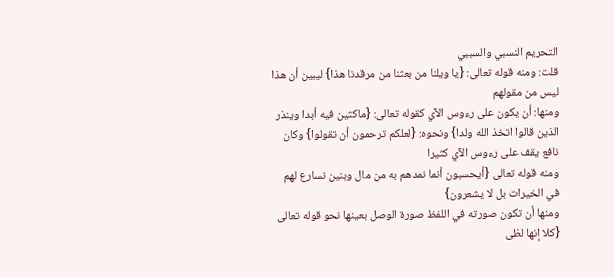التحريم النسبي والسببي
قلت: ومنه قوله تعالى: {يا ويلنا من بعثنا من مرقدنا هذا} ليبين أن هذا ليس من مقولهم
ومنها: أن يكون على رءوس الآي كقوله تعالى: {ماكثين فيه أبدا وينذر الذين قالوا اتخذ الله ولدا} ونحوه: {لعلكم ترحمون أن تقولوا} وكان نافع يقف على رءوس الآي كثيرا
ومنه قوله تعالى {أيحسبون أنما نمدهم به من مال وبنين نسارع لهم في الخيرات بل لا يشعرون}
ومنها أن تكون صورته في اللفظ صورة الوصل بعينها نحو قوله تعالى {كلا إنها لظى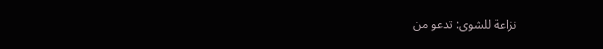نزاعة للشوى: تدعو من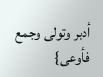أدبر وتولى وجمع فأوعى}